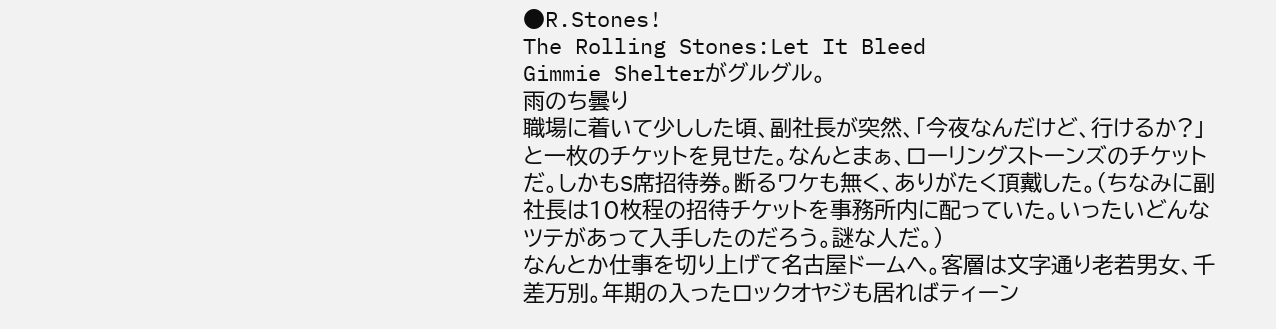●R.Stones!
The Rolling Stones:Let It Bleed
Gimmie Shelterがグルグル。
雨のち曇り
職場に着いて少しした頃、副社長が突然、「今夜なんだけど、行けるか?」と一枚のチケットを見せた。なんとまぁ、ローリングストーンズのチケットだ。しかもS席招待券。断るワケも無く、ありがたく頂戴した。(ちなみに副社長は10枚程の招待チケットを事務所内に配っていた。いったいどんなツテがあって入手したのだろう。謎な人だ。)
なんとか仕事を切り上げて名古屋ドームへ。客層は文字通り老若男女、千差万別。年期の入ったロックオヤジも居ればティーン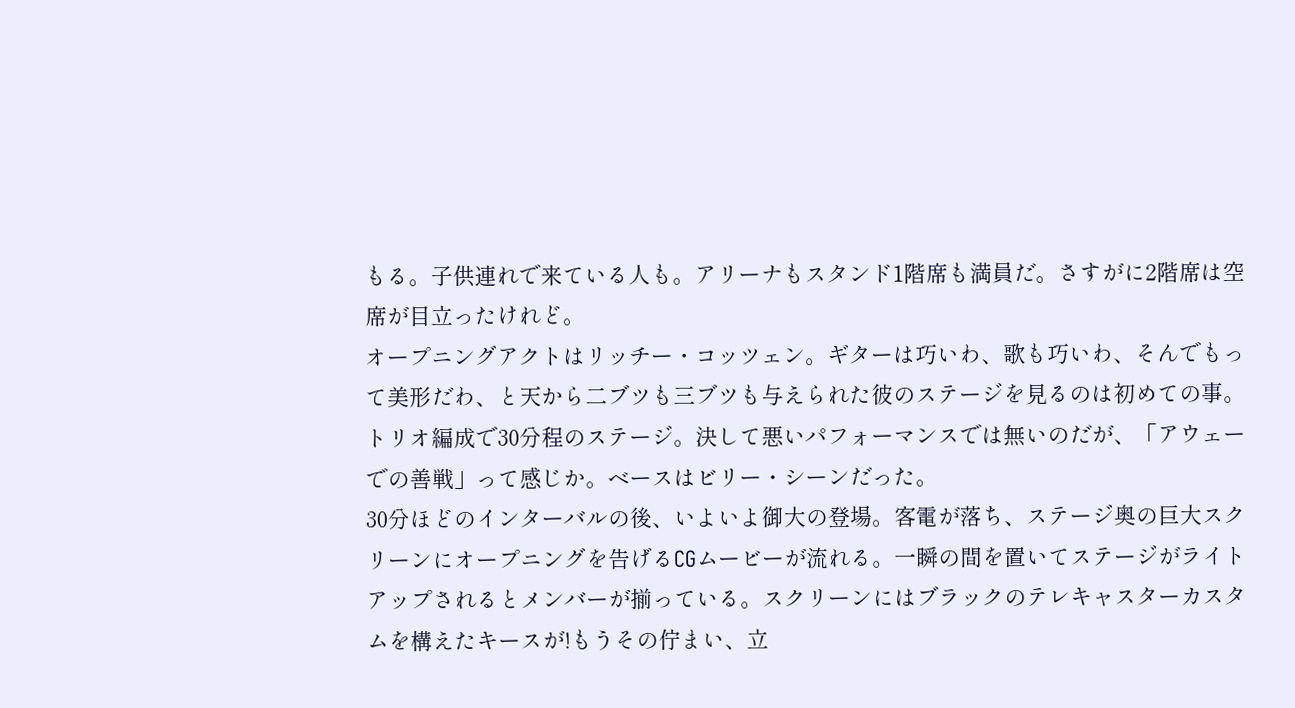もる。子供連れで来ている人も。アリーナもスタンド1階席も満員だ。さすがに2階席は空席が目立ったけれど。
オープニングアクトはリッチー・コッツェン。ギターは巧いわ、歌も巧いわ、そんでもって美形だわ、と天から二ブツも三ブツも与えられた彼のステージを見るのは初めての事。トリオ編成で30分程のステージ。決して悪いパフォーマンスでは無いのだが、「アウェーでの善戦」って感じか。ベースはビリー・シーンだった。
30分ほどのインターバルの後、いよいよ御大の登場。客電が落ち、ステージ奥の巨大スクリーンにオープニングを告げるCGムービーが流れる。一瞬の間を置いてステージがライトアップされるとメンバーが揃っている。スクリーンにはブラックのテレキャスターカスタムを構えたキースが!もうその佇まい、立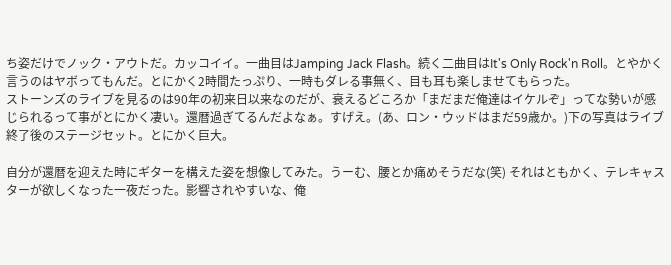ち姿だけでノック・アウトだ。カッコイイ。一曲目はJamping Jack Flash。続く二曲目はIt's Only Rock'n Roll。とやかく言うのはヤボってもんだ。とにかく2時間たっぷり、一時もダレる事無く、目も耳も楽しませてもらった。
ストーンズのライブを見るのは90年の初来日以来なのだが、衰えるどころか「まだまだ俺達はイケルぞ」ってな勢いが感じられるって事がとにかく凄い。還暦過ぎてるんだよなぁ。すげえ。(あ、ロン・ウッドはまだ59歳か。)下の写真はライブ終了後のステージセット。とにかく巨大。

自分が還暦を迎えた時にギターを構えた姿を想像してみた。うーむ、腰とか痛めそうだな(笑) それはともかく、テレキャスターが欲しくなった一夜だった。影響されやすいな、俺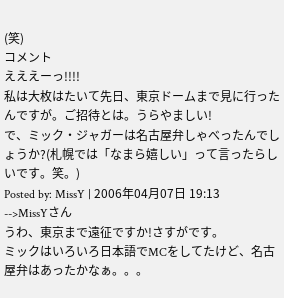(笑)
コメント
えええーっ!!!!
私は大枚はたいて先日、東京ドームまで見に行ったんですが。ご招待とは。うらやましい!
で、ミック・ジャガーは名古屋弁しゃべったんでしょうか?(札幌では「なまら嬉しい」って言ったらしいです。笑。)
Posted by: MissY | 2006年04月07日 19:13
-->MissYさん
うわ、東京まで遠征ですか!さすがです。
ミックはいろいろ日本語でMCをしてたけど、名古屋弁はあったかなぁ。。。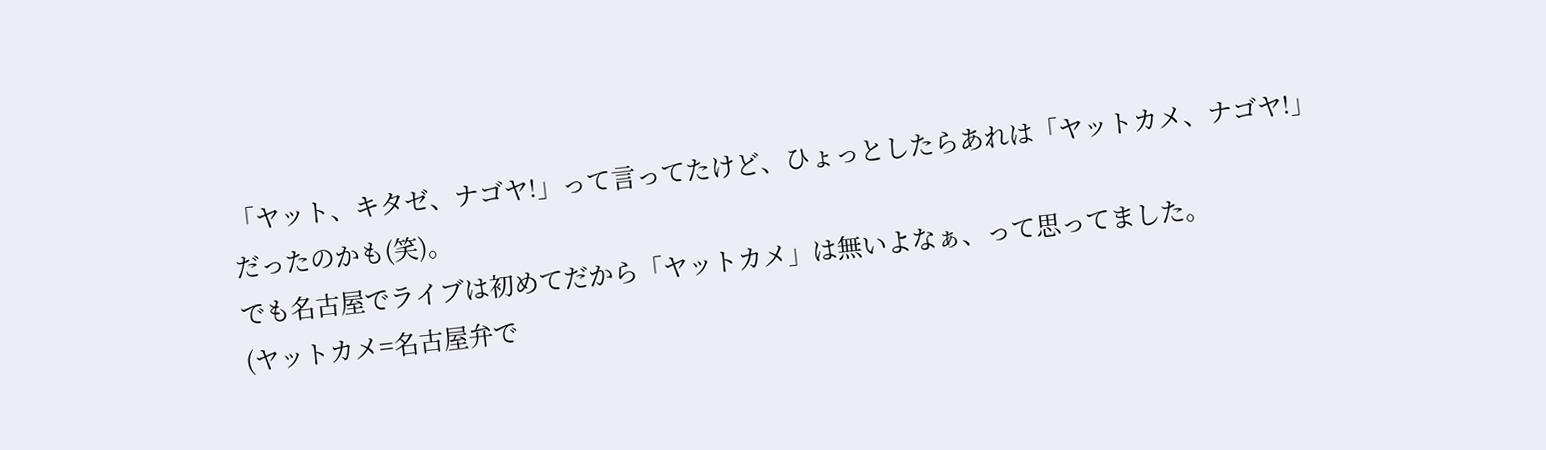「ヤット、キタゼ、ナゴヤ!」って言ってたけど、ひょっとしたらあれは「ヤットカメ、ナゴヤ!」だったのかも(笑)。
でも名古屋でライブは初めてだから「ヤットカメ」は無いよなぁ、って思ってました。
(ヤットカメ=名古屋弁で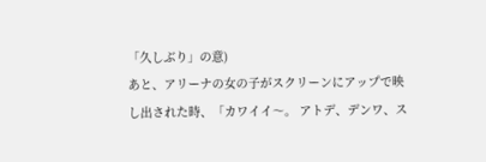「久しぶり」の意)
あと、アリーナの女の子がスクリーンにアップで映し出された時、「カワイイ〜。 アトデ、デンワ、ス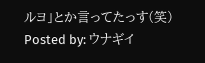ルヨ」とか言ってたっす(笑)
Posted by: ウナギイ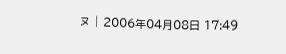ヌ | 2006年04月08日 17:49